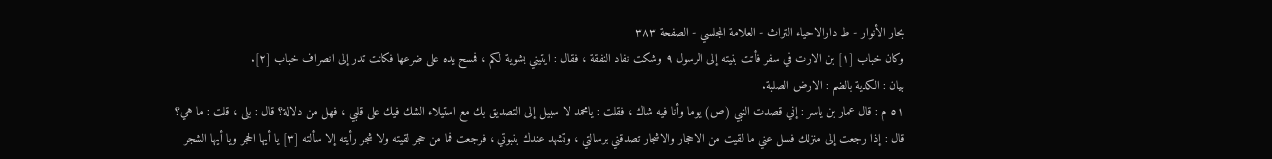بحار الأنوار - ط دارالاحیاء التراث - العلامة المجلسي - الصفحة ٣٨٣
وكان خباب [١] بن الارت في سفر فأتت بنيته إلى الرسول ٩ وشكت نفاد النفقة ، فقال : ايتيني بشوية لكم ، فمسح يده على ضرعها فكانت تدر إلى انصراف خباب [٢].
بيان : الكدية بالضم : الارض الصلبة.
٥١ م : قال عمار بن ياسر : إني قصدت النبي (ص) يوما وأنا فيه شاك ، فقلت : يامحمد لا سبيل إلى التصديق بك مع استيلاء الشك فيك على قلبي ، فهل من دلالة؟ قال : بلى ، قلت : ما هي؟ قال : إذا رجعت إلى منزلك فسل عني ما لقيت من الاحجار والاشجار تصدقني برسالتي ، وتشهد عندك بنبوتي ، فرجعت فما من حجر لقيته ولا شجر رأيته إلا سألته [٣] يا أيها الحجر ويا أيها الشجر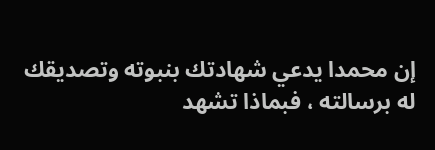إن محمدا يدعي شهادتك بنبوته وتصديقك له برسالته ، فبماذا تشهد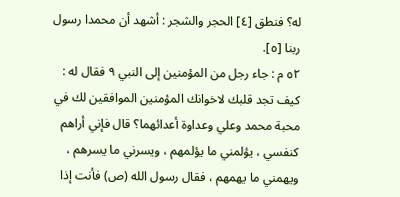له؟ فنطق [٤] الحجر والشجر : أشهد أن محمدا رسول ربنا [٥].
٥٢ م : جاء رجل من المؤمنين إلى النبي ٩ فقال له : كيف تجد قلبك لاخوانك المؤمنين الموافقين لك في محبة محمد وعلي وعداوة أعدائهما؟ قال فإني أراهم كنفسي ، يؤلمني ما يؤلمهم ، ويسرني ما يسرهم ، ويهمني ما يهمهم ، فقال رسول الله (ص) فأنت إذا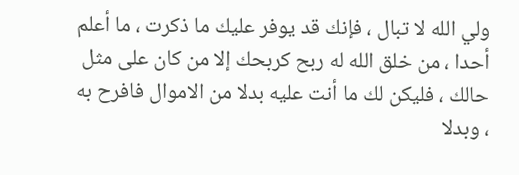ولي الله لا تبال ، فإنك قد يوفر عليك ما ذكرت ، ما أعلم أحدا ، من خلق الله له ربح كربحك إلا من كان على مثل حالك ، فليكن لك ما أنت عليه بدلا من الاموال فافرح به ، وبدلا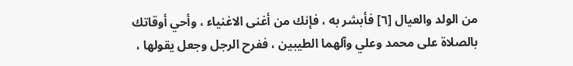من الولد والعيال [٦] فأبشر به ، فإنك من أغنى الاغنياء ، وأحي أوقاتك بالصلاة على محمد وعلي وآلهما الطيبين ، ففرح الرجل وجعل يقولها ،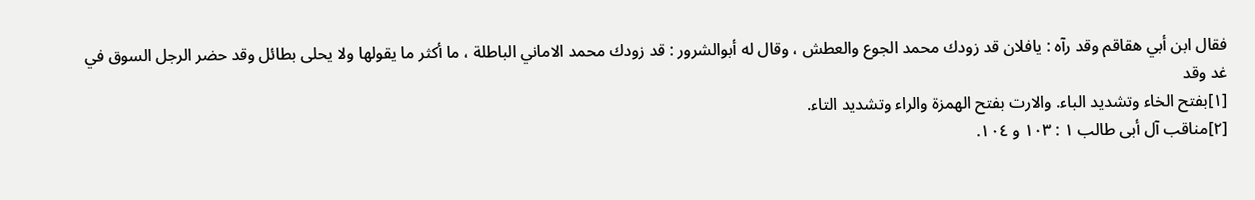فقال ابن أبي هقاقم وقد رآه : يافلان قد زودك محمد الجوع والعطش ، وقال له أبوالشرور : قد زودك محمد الاماني الباطلة ، ما أكثر ما يقولها ولا يحلى بطائل وقد حضر الرجل السوق في غد وقد
[١]بفتح الخاء وتشديد الباء. والارت بفتح الهمزة والراء وتشديد التاء.
[٢]مناقب آل أبى طالب ١ : ١٠٣ و ١٠٤.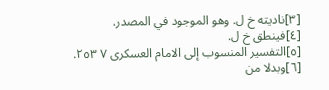[٣]ناديته خ ل. وهو الموجود في المصدر.
[٤]فينطق خ ل.
[٥]التفسير المنسوب إلى الامام العسكرى ٧ ٢٥٣.
[٦]وبدلا من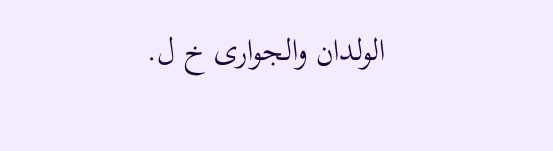الولدان والجوارى خ ل.